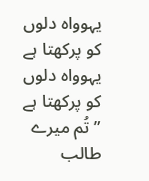یہوواہ دلوں کو پرکھتا ہے
یہوواہ دلوں کو پرکھتا ہے
”تُم میرے طالب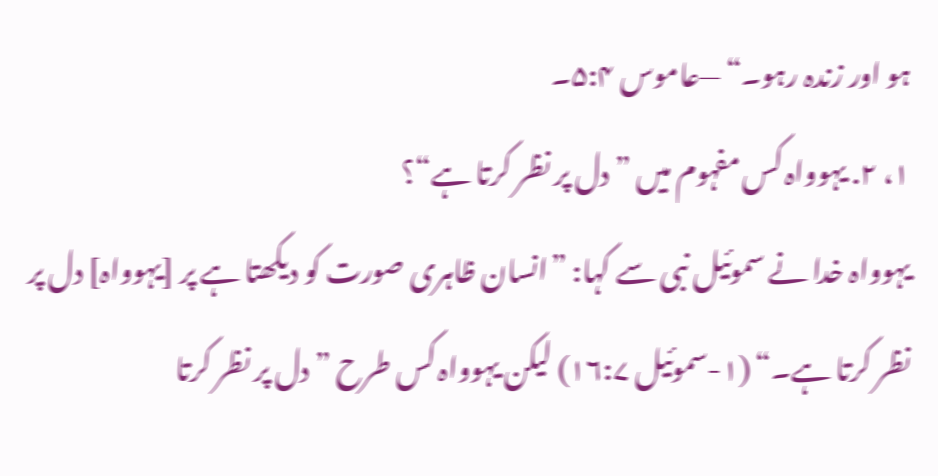ہو اور زندہ رہو۔“ —عاموس ۵:۴۔
۱، ۲. یہوواہ کس مفہوم میں ”دل پر نظر کرتا ہے“؟
یہوواہ خدا نے سموئیل نبی سے کہا: ”انسان ظاہری صورت کو دیکھتا ہے پر [یہوواہ] دل پر نظر کرتا ہے۔“ (۱-سموئیل ۱۶:۷) لیکن یہوواہ کس طرح ”دل پر نظر کرتا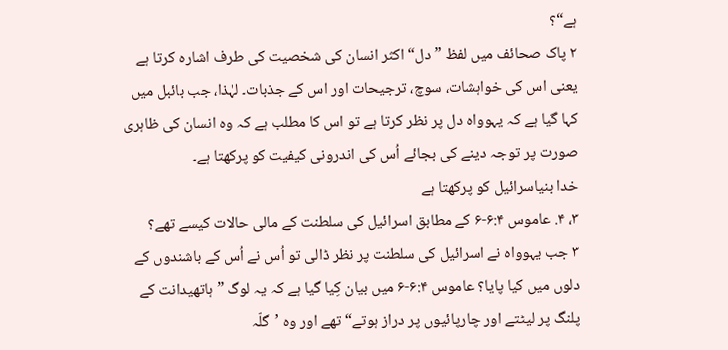ہے“؟
۲ پاک صحائف میں لفظ ”دل“ اکثر انسان کی شخصیت کی طرف اشارہ کرتا ہے یعنی اس کی خواہشات، سوچ، ترجیحات اور اس کے جذبات۔ لہٰذا، جب بائبل میں کہا گیا ہے کہ یہوواہ دل پر نظر کرتا ہے تو اس کا مطلب ہے کہ وہ انسان کی ظاہری صورت پر توجہ دینے کی بجائے اُس کی اندرونی کیفیت کو پرکھتا ہے۔
خدا بنیاسرائیل کو پرکھتا ہے
۳، ۴. عاموس ۶:۴-۶ کے مطابق اسرائیل کی سلطنت کے مالی حالات کیسے تھے؟
۳ جب یہوواہ نے اسرائیل کی سلطنت پر نظر ڈالی تو اُس نے اُس کے باشندوں کے دلوں میں کیا پایا؟ عاموس ۶:۴-۶ میں بیان کِیا گیا ہے کہ یہ لوگ ”ہاتھیدانت کے پلنگ پر لیٹتے اور چارپائیوں پر دراز ہوتے“ تھے اور وہ ’گلّہ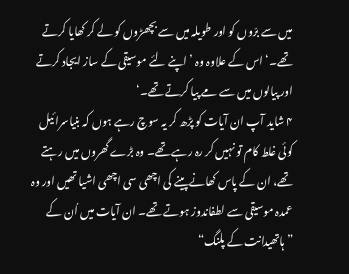میں سے برّوں کو اور طویلہ میں سے بچھڑوں کو لے کر کھایا کرتے تھے۔‘ اس کے علاوہ وہ ’اپنے لئے موسیقی کے ساز ایجاد کرتے اور پیالوں میں سے مے پیا کرتے تھے۔‘
۴ شاید آپ ان آیات کو پڑھ کر یہ سوچ رہے ہوں کہ بنیاسرائیل کوئی غلط کام تو نہیں کر رہ رہے تھے۔ وہ بڑے گھروں میں رہتے تھے، ان کے پاس کھانےپینے کی اچھی سی اچھی اشیا تھیں اور وہ عمدہ موسیقی سے لطفاندوز ہوتے تھے۔ ان آیات میں اُن کے ”ہاتھیدانت کے پلنگ“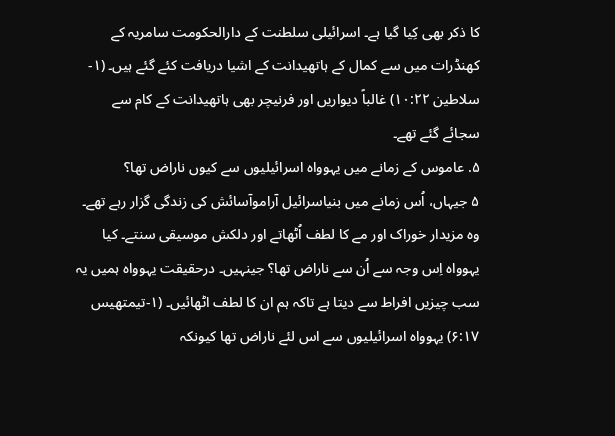کا ذکر بھی کِیا گیا ہے۔ اسرائیلی سلطنت کے دارالحکومت سامریہ کے کھنڈرات میں سے کمال کے ہاتھیدانت کے اشیا دریافت کئے گئے ہیں۔ (۱-سلاطین ۱۰:۲۲) غالباً دیواریں اور فرنیچر بھی ہاتھیدانت کے کام سے سجائے گئے تھے۔
۵. عاموس کے زمانے میں یہوواہ اسرائیلیوں سے کیوں ناراض تھا؟
۵ جیہاں، اُس زمانے میں بنیاسرائیل آراموآسائش کی زندگی گزار رہے تھے۔ وہ مزیدار خوراک اور مے کا لطف اُٹھاتے اور دلکش موسیقی سنتے۔ کیا یہوواہ اِس وجہ سے اُن سے ناراض تھا؟ جینہیں۔ درحقیقت یہوواہ ہمیں یہ سب چیزیں افراط سے دیتا ہے تاکہ ہم ان کا لطف اٹھائیں۔ (۱-تیمتھیس ۶:۱۷) یہوواہ اسرائیلیوں سے اس لئے ناراض تھا کیونکہ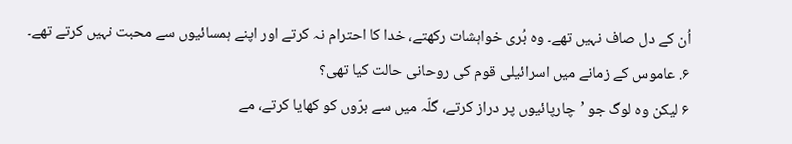اُن کے دل صاف نہیں تھے۔ وہ بُری خواہشات رکھتے، خدا کا احترام نہ کرتے اور اپنے ہمسائیوں سے محبت نہیں کرتے تھے۔
۶. عاموس کے زمانے میں اسرائیلی قوم کی روحانی حالت کیا تھی؟
۶ لیکن وہ لوگ جو ’چارپائیوں پر دراز کرتے، گلّہ میں سے برّوں کو کھایا کرتے، مے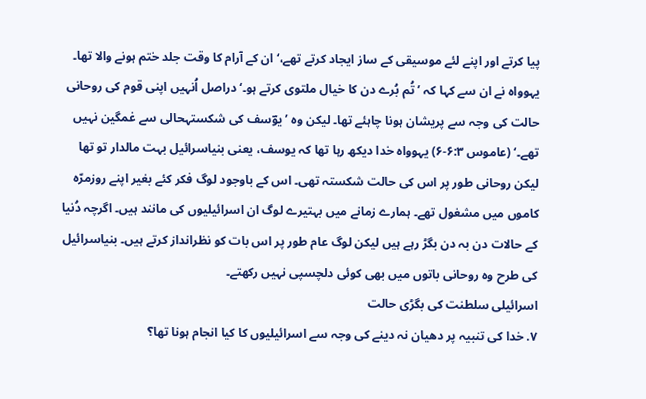پیا کرتے اور اپنے لئے موسیقی کے ساز ایجاد کرتے تھے،‘ ان کے آرام کا وقت جلد ختم ہونے والا تھا۔ یہوواہ نے ان سے کہا کہ ’تُم بُرے دن کا خیال ملتوی کرتے ہو۔‘ دراصل اُنہیں اپنی قوم کی روحانی حالت کی وجہ سے پریشان ہونا چاہئے تھا۔ لیکن وہ ’یوؔسف کی شکستہحالی سے غمگین نہیں تھے۔‘ (عاموس ۶:۳-۶) یہوواہ خدا دیکھ رہا تھا کہ یوسف، یعنی بنیاسرائیل بہت مالدار تو تھا لیکن روحانی طور پر اس کی حالت شکستہ تھی۔ اس کے باوجود لوگ فکر کئے بغیر اپنے روزمرّہ کاموں میں مشغول تھے۔ ہمارے زمانے میں بہتیرے لوگ ان اسرائیلیوں کی مانند ہیں۔ اگرچہ دُنیا کے حالات دن بہ دن بگڑ رہے ہیں لیکن لوگ عام طور پر اس بات کو نظرانداز کرتے ہیں۔ بنیاسرائیل کی طرح وہ روحانی باتوں میں بھی کوئی دلچسپی نہیں رکھتے۔
اسرائیلی سلطنت کی بگڑی حالت
۷. خدا کی تنبیہ پر دھیان نہ دینے کی وجہ سے اسرائیلیوں کا کیا انجام ہونا تھا؟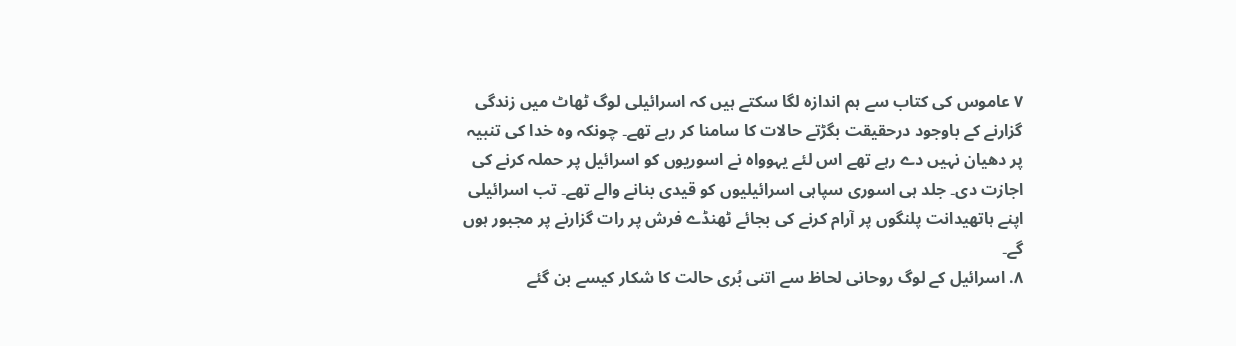۷ عاموس کی کتاب سے ہم اندازہ لگا سکتے ہیں کہ اسرائیلی لوگ ٹھاٹ میں زندگی گزارنے کے باوجود درحقیقت بگڑتے حالات کا سامنا کر رہے تھے۔ چونکہ وہ خدا کی تنبیہ پر دھیان نہیں دے رہے تھے اس لئے یہوواہ نے اسوریوں کو اسرائیل پر حملہ کرنے کی اجازت دی۔ جلد ہی اسوری سپاہی اسرائیلیوں کو قیدی بنانے والے تھے۔ تب اسرائیلی اپنے ہاتھیدانت پلنگوں پر آرام کرنے کی بجائے ٹھنڈے فرش پر رات گزارنے پر مجبور ہوں گے۔
۸. اسرائیل کے لوگ روحانی لحاظ سے اتنی بُری حالت کا شکار کیسے بن گئے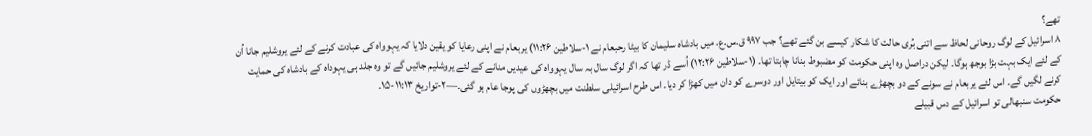تھے؟
۸ اسرائیل کے لوگ روحانی لحاظ سے اتنی بُری حالت کا شکار کیسے بن گئے تھے؟ جب ۹۹۷ ق.س.ع. میں بادشاہ سلیمان کا بیٹا رحبعام نے ۱-سلاطین ۱۱:۲۶) یربعام نے اپنی رعایا کو یقین دلایا کہ یہوواہ کی عبادت کرنے کے لئے یروشلیم جانا اُن کے لئے ایک بہت بڑا بوجھ ہوگا۔ لیکن دراصل وہ اپنی حکومت کو مضبوط بنانا چاہتا تھا۔ (۱-سلاطین ۱۲:۲۶) اُسے ڈر تھا کہ اگر لوگ سال بہ سال یہوواہ کی عیدیں منانے کے لئے یروشلیم جائیں گے تو وہ جلد ہی یہوداہ کے بادشاہ کی حمایت کرنے لگیں گے۔ اس لئے یربعام نے سونے کے دو بچھڑے بنائے اور ایک کو بیتایل اور دوسرے کو دان میں کھڑا کر دیا۔ اس طرح اسرائیلی سلطنت میں بچھڑوں کی پوجا عام ہو گئی۔—۲-تواریخ ۱۱:۱۳-۱۵۔
حکومت سنبھالی تو اسرائیل کے دس قبیلے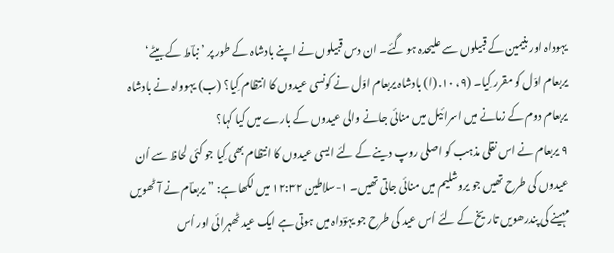یہوداہ اور بنیمین کے قبیلوں سے علیحدہ ہو گئے۔ ان دس قبیلوں نے اپنے بادشاہ کے طور پر ’نباؔط کے بیٹے‘ یربعام اوّل کو مقرر کِیا۔ (۹، ۱۰. (ا) بادشاہ یربعام اوّل نے کونسی عیدوں کا انتظام کِیا؟ (ب) یہوواہ نے بادشاہ یربعام دوم کے زمانے میں اسرائیل میں منائی جانے والی عیدوں کے بارے میں کیا کہا؟
۹ یربعام نے اس نقلی مذہب کو اصلی روپ دینے کے لئے ایسی عیدوں کا انتظام بھی کِیا جو کئی لحاظ سے اُن عیدوں کی طرح تھیں جو یروشلیم میں منائی جاتی تھیں۔ ۱-سلاطین ۱۲:۳۲ میں لکھا ہے: ”یربعاؔم نے آٹھویں مہینے کی پندرھویں تاریخ کے لئے اُس عید کی طرح جو یہوؔداہ میں ہوتی ہے ایک عید ٹھہرائی اور اُس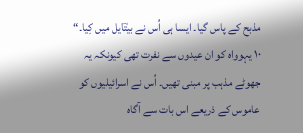مذبح کے پاس گیا۔ ایسا ہی اُس نے بیتؔایل میں کِیا۔“
۱۰ یہوواہ کو ان عیدوں سے نفرت تھی کیونکہ یہ جھوٹے مذہب پر مبنی تھیں۔ اُس نے اسرائیلیوں کو عاموس کے ذریعے اس بات سے آگاہ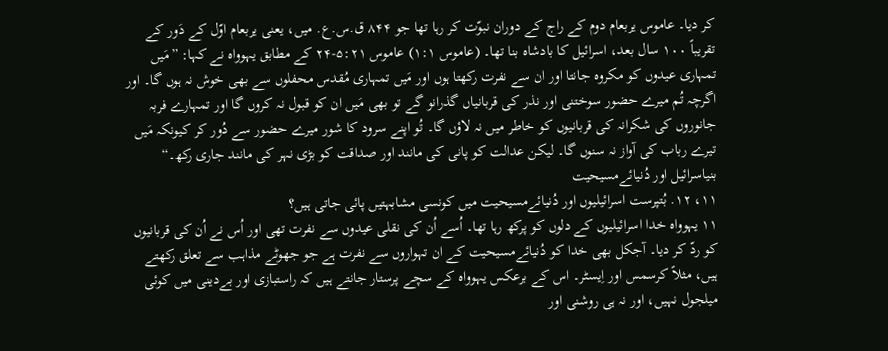کر دیا۔ عاموس یربعام دوم کے راج کے دوران نبوّت کر رہا تھا جو ۸۴۴ ق.س.ع. میں، یعنی یربعام اوّل کے دَور کے تقریباً ۱۰۰ سال بعد، اسرائیل کا بادشاہ بنا تھا۔ (عاموس ۱:۱) عاموس ۵:۲۱-۲۴ کے مطابق یہوواہ نے کہا: ”مَیں تمہاری عیدوں کو مکروہ جانتا اور ان سے نفرت رکھتا ہوں اور مَیں تمہاری مُقدس محفلوں سے بھی خوش نہ ہوں گا۔ اور اگرچہ تُم میرے حضور سوختنی اور نذر کی قربانیاں گذرانو گے تو بھی مَیں ان کو قبول نہ کروں گا اور تمہارے فربہ جانوروں کی شکرانہ کی قربانیوں کو خاطر میں نہ لاؤں گا۔ تُو اپنے سرود کا شور میرے حضور سے دُور کر کیونکہ مَیں تیرے رباب کی آواز نہ سنوں گا۔ لیکن عدالت کو پانی کی مانند اور صداقت کو بڑی نہر کی مانند جاری رکھ۔“
بنیاسرائیل اور دُنیائےمسیحیت
۱۱، ۱۲. بُتپرست اسرائیلیوں اور دُنیائےمسیحیت میں کونسی مشابہتیں پائی جاتی ہیں؟
۱۱ یہوواہ خدا اسرائیلیوں کے دلوں کو پرکھ رہا تھا۔ اُسے اُن کی نقلی عیدوں سے نفرت تھی اور اُس نے اُن کی قربانیوں کو ردّ کر دیا۔ آجکل بھی خدا کو دُنیائےمسیحیت کے ان تہواروں سے نفرت ہے جو جھوٹے مذاہب سے تعلق رکھتے ہیں، مثلاً کرسمس اور اِیسٹر۔ اس کے برعکس یہوواہ کے سچے پرستار جانتے ہیں کہ راستبازی اور بےدینی میں کوئی میلجول نہیں، اور نہ ہی روشنی اور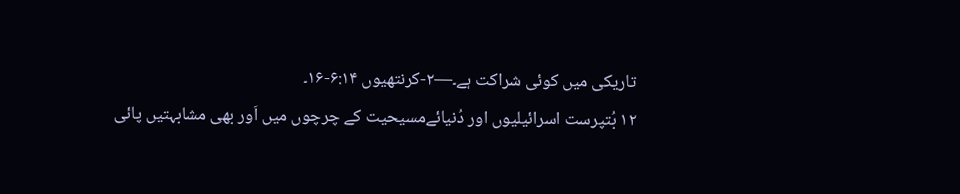تاریکی میں کوئی شراکت ہے۔—۲-کرنتھیوں ۶:۱۴-۱۶۔
۱۲ بُتپرست اسرائیلیوں اور دُنیائےمسیحیت کے چرچوں میں اَور بھی مشابہتیں پائی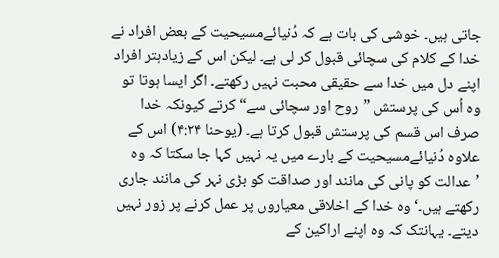جاتی ہیں۔ خوشی کی بات ہے کہ دُنیائےمسیحیت کے بعض افراد نے خدا کے کلام کی سچائی قبول کر لی ہے۔ لیکن اس کے زیادہتر افراد اپنے دل میں خدا سے حقیقی محبت نہیں رکھتے۔ اگر ایسا ہوتا تو وہ اُس کی پرستش ”روح اور سچائی سے“ کرتے کیونکہ خدا صرف اس قسم کی پرستش قبول کرتا ہے۔ (یوحنا ۴:۲۴) اس کے علاوہ دُنیائےمسیحیت کے بارے میں یہ نہیں کہا جا سکتا کہ وہ ’عدالت کو پانی کی مانند اور صداقت کو بڑی نہر کی مانند جاری رکھتے ہیں۔‘ وہ خدا کے اخلاقی معیاروں پر عمل کرنے پر زور نہیں دیتے۔ یہانتک کہ وہ اپنے اراکین کے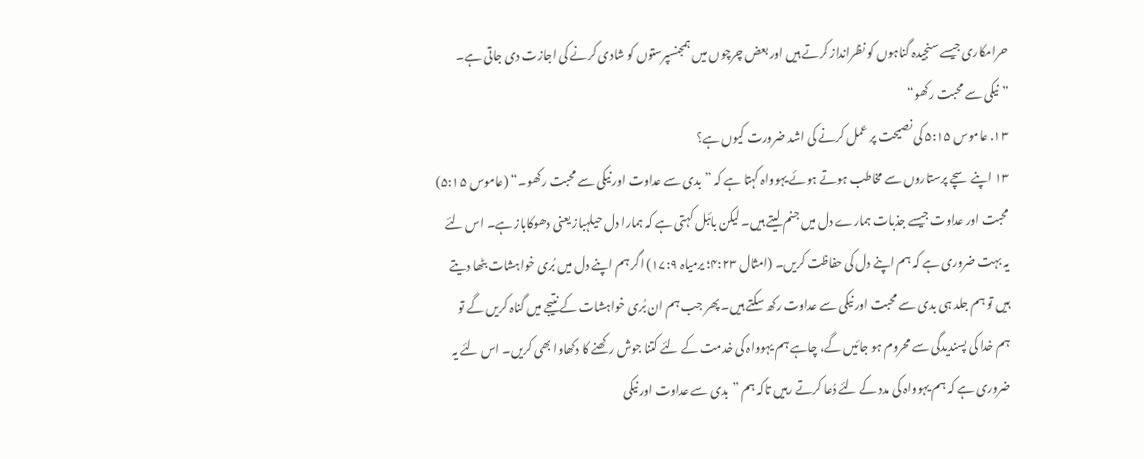حرامکاری جیسے سنجیدہ گناہوں کو نظرانداز کرتے ہیں اور بعض چرچوں میں ہمجنسپرستوں کو شادی کرنے کی اجازت دی جاتی ہے۔
”نیکی سے محبت رکھو“
۱۳. عاموس ۵:۱۵ کی نصیحت پر عمل کرنے کی اشد ضرورت کیوں ہے؟
۱۳ اپنے سچے پرستاروں سے مخاطب ہوتے ہوئے یہوواہ کہتا ہے کہ ”بدی سے عداوت اور نیکی سے محبت رکھو۔“ (عاموس ۵:۱۵) محبت اور عداوت جیسے جذبات ہمارے دل میں جنم لیتے ہیں۔ لیکن بائبل کہتی ہے کہ ہمارا دل حیلہباز یعنی دھوکاباز ہے۔ اس لئے یہ بہت ضروری ہے کہ ہم اپنے دل کی حفاظت کریں۔ (امثال ۴:۲۳؛ یرمیاہ ۱۷:۹) اگر ہم اپنے دل میں بُری خواہشات بٹھا دیتے ہیں تو ہم جلد ہی بدی سے محبت اور نیکی سے عداوت رکھ سکتے ہیں۔ پھر جب ہم ان بُری خواہشات کے نتیجے میں گناہ کریں گے تو ہم خدا کی پسندیدگی سے محروم ہو جائیں گے، چاہے ہم یہوواہ کی خدمت کے لئے کتنا جوش رکھنے کا دکھاوا بھی کریں۔ اس لئے یہ ضروری ہے کہ ہم یہوواہ کی مدد کے لئے دُعا کرتے رہیں تاکہ ہم ”بدی سے عداوت اور نیکی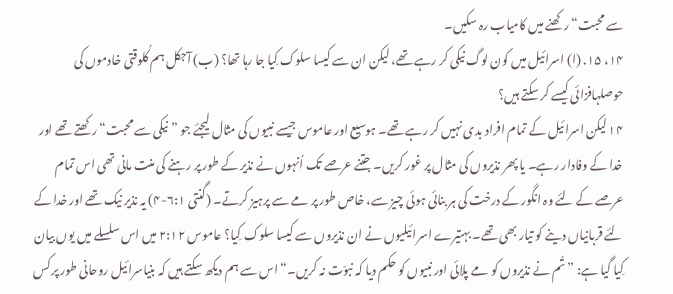سے محبت“ رکھنے میں کامیاب رہ سکیں۔
۱۴، ۱۵. (ا) اسرائیل میں کون لوگ نیکی کر رہے تھے، لیکن ان سے کیسا سلوک کِیا جا رہا تھا؟ (ب) آجکل ہم کُلوقتی خادموں کی حوصلہافزائی کیسے کر سکتے ہیں؟
۱۴ لیکن اسرائیل کے تمام افراد بدی نہیں کر رہے تھے۔ ہوسیع اور عاموس جیسے نبیوں کی مثال لیجئے جو ”نیکی سے محبت“ رکھتے تھے اور خدا کے وفادار رہے۔ یا پھر نذیروں کی مثال پر غور کریں۔ جتنے عرصے تک اُنہوں نے نذیر کے طور پر رہنے کی منت مانی تھی اس تمام عرصے کے لئے وہ انگور کے درخت کی ہر بنائی ہوئی چیز سے، خاص طور پر مے سے پرہیز کرتے۔ (گنتی ۶:۱-۴) یہ نذیر نیک تھے اور خدا کے لئے قربانیاں دینے کو تیار بھی تھے۔ بہتیرے اسرائیلیوں نے ان نذیروں سے کیسا سلوک کِیا؟ عاموس ۲:۱۲ میں اس سلسلے میں یوں بیان کِیا گیا ہے: ”تُم نے نذیروں کو مے پلائی اور نبیوں کو حکم دیا کہ نبوّت نہ کریں۔“ اس سے ہم دیکھ سکتے ہیں کہ بنیاسرائیل روحانی طور پر کس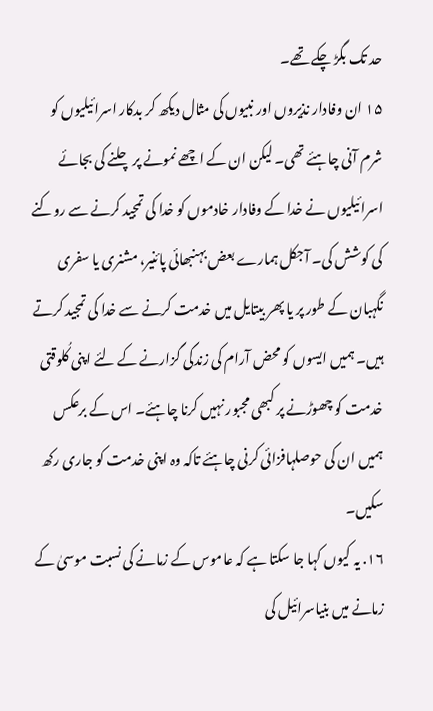حد تک بگڑ چکے تھے۔
۱۵ ان وفادار نذیروں اور نبیوں کی مثال دیکھ کر بدکار اسرائیلیوں کو شرم آنی چاہئے تھی۔ لیکن ان کے اچھے نمونے پر چلنے کی بجائے اسرائیلیوں نے خدا کے وفادار خادموں کو خدا کی تمجید کرنے سے روکنے کی کوشش کی۔ آجکل ہمارے بعض بہنبھائی پائنیر، مشنری یا سفری نگہبان کے طور پر یا پھر بیتایل میں خدمت کرنے سے خدا کی تمجید کرتے ہیں۔ ہمیں ایسوں کو محض آرام کی زندگی گزارنے کے لئے اپنی کُلوقتی خدمت کو چھوڑنے پر کبھی مجبور نہیں کرنا چاہئے۔ اس کے برعکس ہمیں ان کی حوصلہافزائی کرنی چاہئے تاکہ وہ اپنی خدمت کو جاری رکھ سکیں۔
۱۶. یہ کیوں کہا جا سکتا ہے کہ عاموس کے زمانے کی نسبت موسیٰ کے زمانے میں بنیاسرائیل کی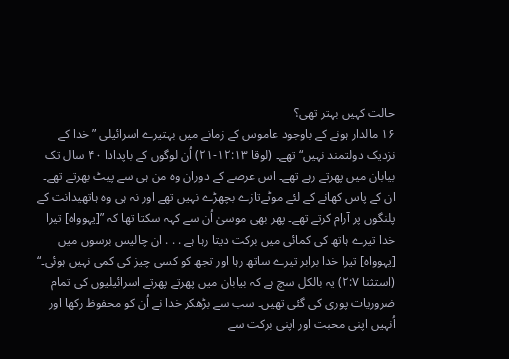حالت کہیں بہتر تھی؟
۱۶ مالدار ہونے کے باوجود عاموس کے زمانے میں بہتیرے اسرائیلی ”خدا کے نزدیک دولتمند نہیں“ تھے۔ (لوقا ۱۲:۱۳-۲۱) اُن لوگوں کے باپدادا ۴۰ سال تک بیابان میں پھرتے رہے تھے۔ اس عرصے کے دوران وہ من ہی سے پیٹ بھرتے تھے۔ ان کے پاس کھانے کے لئے موٹےتازے بچھڑے نہیں تھے اور نہ ہی وہ ہاتھیدانت کے پلنگوں پر آرام کرتے تھے۔ پھر بھی موسیٰ اُن سے کہہ سکتا تھا کہ ”[یہوواہ] تیرا خدا تیرے ہاتھ کی کمائی میں برکت دیتا رہا ہے . . . ان چالیس برسوں میں [یہوواہ] تیرا خدا برابر تیرے ساتھ رہا اور تجھ کو کسی چیز کی کمی نہیں ہوئی۔“ (استثنا ۲:۷) یہ بالکل سچ ہے کہ بیابان میں پھرتے پھرتے اسرائیلیوں کی تمام ضروریات پوری کی گئی تھیں۔ سب سے بڑھکر خدا نے اُن کو محفوظ رکھا اور اُنہیں اپنی محبت اور اپنی برکت سے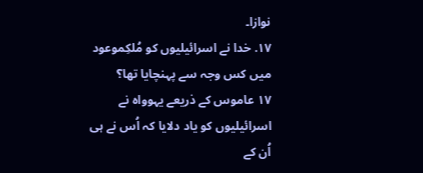نوازا۔
۱۷. خدا نے اسرائیلیوں کو مُلکِموعود میں کس وجہ سے پہنچایا تھا؟
۱۷ عاموس کے ذریعے یہوواہ نے اسرائیلیوں کو یاد دلایا کہ اُس نے ہی اُن کے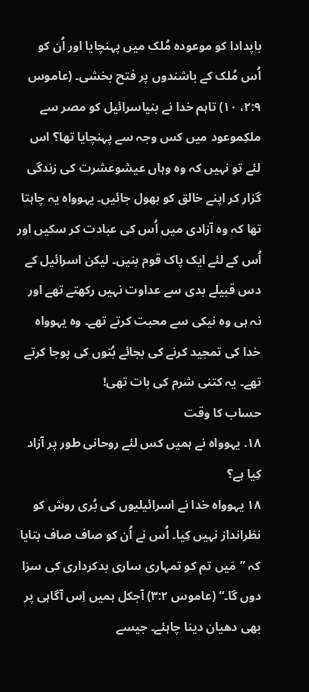باپدادا کو موعودہ مُلک میں پہنچایا اور اُن کو اُس مُلک کے باشندوں پر فتح بخشی۔ (عاموس ۲:۹، ۱۰) تاہم خدا نے بنیاسرائیل کو مصر سے ملکِموعود میں کس وجہ سے پہنچایا تھا؟ اس لئے تو نہیں کہ وہ وہاں عیشوعشرت کی زندگی گزار کر اپنے خالق کو بھول جائیں۔ یہوواہ یہ چاہتا تھا کہ وہ آزادی میں اُس کی عبادت کر سکیں اور اُس کے لئے ایک پاک قوم بنیں۔ لیکن اسرائیل کے دس قبیلے بدی سے عداوت نہیں رکھتے تھے اور نہ ہی وہ نیکی سے محبت کرتے تھے۔ وہ یہوواہ خدا کی تمجید کرنے کی بجائے بُتوں کی پوجا کرتے تھے۔ یہ کتنی شرم کی بات تھی!
حساب کا وقت
۱۸. یہوواہ نے ہمیں کس لئے روحانی طور پر آزاد کِیا ہے؟
۱۸ یہوواہ خدا نے اسرائیلیوں کی بُری روش کو نظرانداز نہیں کِیا۔ اُس نے اُن کو صاف صاف بتایا کہ ”مَیں تم کو تمہاری ساری بدکرداری کی سزا دوں گا۔“ (عاموس ۳:۲) آجکل ہمیں اِس آگاہی پر بھی دھیان دینا چاہئے۔ جیسے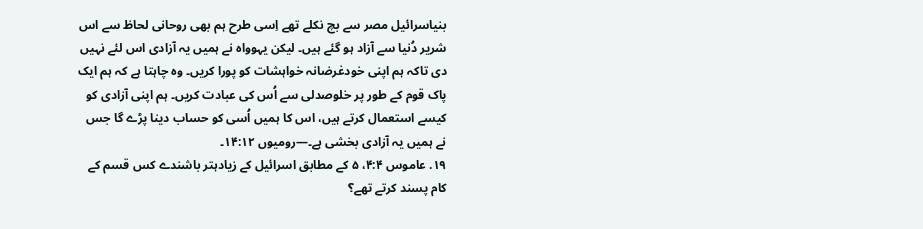بنیاسرائیل مصر سے بچ نکلے تھے اِسی طرح ہم بھی روحانی لحاظ سے اس شریر دُنیا سے آزاد ہو گئے ہیں۔ لیکن یہوواہ نے ہمیں یہ آزادی اس لئے نہیں دی تاکہ ہم اپنی خودغرضانہ خواہشات کو پورا کریں۔ وہ چاہتا ہے کہ ہم ایک پاک قوم کے طور پر خلوصدلی سے اُس کی عبادت کریں۔ ہم اپنی آزادی کو کیسے استعمال کرتے ہیں، اس کا ہمیں اُسی کو حساب دینا پڑے گا جس نے ہمیں یہ آزادی بخشی ہے۔—رومیوں ۱۴:۱۲۔
۱۹. عاموس ۴:۴، ۵ کے مطابق اسرائیل کے زیادہتر باشندے کس قسم کے کام پسند کرتے تھے؟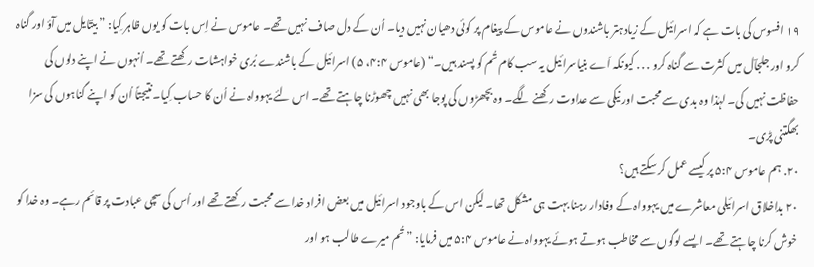۱۹ افسوس کی بات ہے کہ اسرائیل کے زیادہتر باشندوں نے عاموس کے پیغام پر کوئی دھیان نہیں دیا۔ اُن کے دل صاف نہیں تھے۔ عاموس نے اِس بات کو یوں ظاہر کِیا: ”بیتؔایل میں آؤ اور گناہ کرو اور جلجاؔل میں کثرت سے گناہ کرو . . . کیونکہ اَے بنیاسرائیل یہ سب کام تُم کو پسند ہیں۔“ (عاموس ۴:۴، ۵) اسرائیل کے باشندے بُری خواہشات رکھتے تھے۔ اُنہوں نے اپنے دلوں کی حفاظت نہیں کی۔ لہٰذا وہ بدی سے محبت اور نیکی سے عداوت رکھنے لگے۔ وہ بچھڑوں کی پوجا بھی نہیں چھوڑنا چاہتے تھے۔ اس لئے یہوواہ نے اُن کا حساب کِیا۔ نتیجتاً اُن کو اپنے گناہوں کی سزا بھگتنی پڑی۔
۲۰. ہم عاموس ۵:۴ پر کیسے عمل کر سکتے ہیں؟
۲۰ بداخلاق اسرائیلی معاشرے میں یہوواہ کے وفادار رہنا بہت ہی مشکل تھا۔ لیکن اس کے باوجود اسرائیل میں بعض افراد خدا سے محبت رکھتے تھے اور اُس کی سچی عبادت پر قائم رہے۔ وہ خدا کو خوش کرنا چاہتے تھے۔ ایسے لوگوں سے مخاطب ہوتے ہوئے یہوواہ نے عاموس ۵:۴ میں فرمایا: ”تُم میرے طالب ہو اور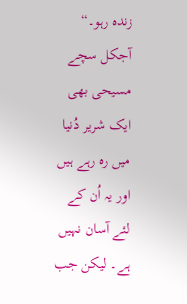زندہ رہو۔“ آجکل سچے مسیحی بھی ایک شریر دُنیا میں رہ رہے ہیں اور یہ اُن کے لئے آسان نہیں ہے۔ لیکن جب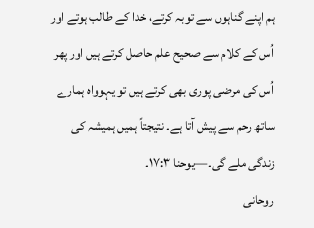ہم اپنے گناہوں سے توبہ کرتے، خدا کے طالب ہوتے اور اُس کے کلام سے صحیح علم حاصل کرتے ہیں اور پھر اُس کی مرضی پوری بھی کرتے ہیں تو یہوواہ ہمارے ساتھ رحم سے پیش آتا ہے۔ نتیجتاً ہمیں ہمیشہ کی زندگی ملے گی۔—یوحنا ۱۷:۳۔
روحانی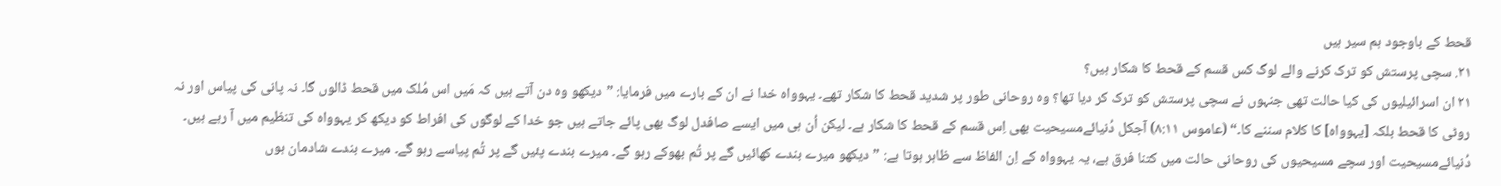قحط کے باوجود ہم سیر ہیں
۲۱. سچی پرستش کو ترک کرنے والے لوگ کس قسم کے قحط کا شکار ہیں؟
۲۱ ان اسرائیلیوں کی کیا حالت تھی جنہوں نے سچی پرستش کو ترک کر دیا تھا؟ وہ روحانی طور پر شدید قحط کا شکار تھے۔ یہوواہ خدا نے ان کے بارے میں فرمایا: ”دیکھو وہ دن آتے ہیں کہ مَیں اس مُلک میں قحط ڈالوں گا۔ نہ پانی کی پیاس اور نہ روٹی کا قحط بلکہ [یہوواہ] کا کلام سننے کا۔“ (عاموس ۸:۱۱) آجکل دُنیائےمسیحیت بھی اِس قسم کے قحط کا شکار ہے۔ لیکن اُن ہی میں ایسے صافدل لوگ بھی پائے جاتے ہیں جو خدا کے لوگوں کی افراط کو دیکھ کر یہوواہ کی تنظیم میں آ رہے ہیں۔ دُنیائےمسیحیت اور سچے مسیحیوں کی روحانی حالت میں کتنا فرق ہے، یہ یہوواہ کے اِن الفاظ سے ظاہر ہوتا ہے: ”دیکھو میرے بندے کھائیں گے پر تُم بھوکے رہو گے۔ میرے بندے پئیں گے پر تُم پیاسے رہو گے۔ میرے بندے شادمان ہوں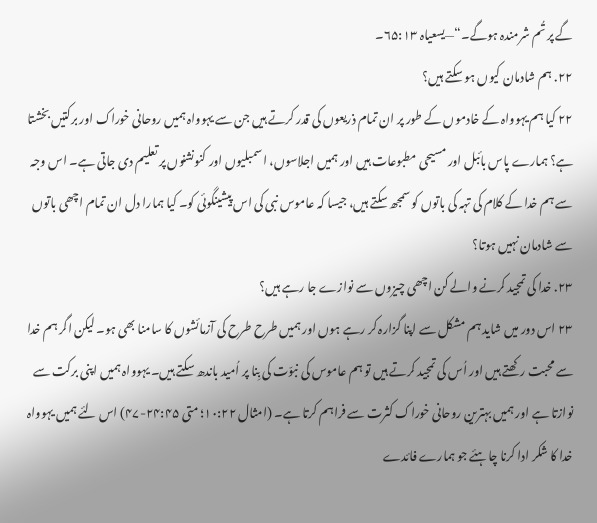گے پر تُم شرمندہ ہوگے۔“—یسعیاہ ۶۵:۱۳۔
۲۲. ہم شادمان کیوں ہو سکتے ہیں؟
۲۲ کیا ہم یہوواہ کے خادموں کے طور پر ان تمام ذریعوں کی قدر کرتے ہیں جن سے یہوواہ ہمیں روحانی خوراک اور برکتیں بخشتا ہے؟ ہمارے پاس بائبل اور مسیحی مطبوعات ہیں اور ہمیں اجلاسوں، اسمبلیوں اور کنونشنوں پر تعلیم دی جاتی ہے۔ اس وجہ سے ہم خدا کے کلام کی تہہ کی باتوں کو سمجھ سکتے ہیں، جیسا کہ عاموس نبی کی اس پیشینگوئی کو۔ کیا ہمارا دل ان تمام اچھی باتوں سے شادمان نہیں ہوتا؟
۲۳. خدا کی تمجید کرنے والے کن اچھی چیزوں سے نوازے جا رہے ہیں؟
۲۳ اس دور میں شاید ہم مشکل سے اپنا گزارہ کر رہے ہوں اور ہمیں طرح طرح کی آزمائشوں کا سامنا بھی ہو۔ لیکن اگر ہم خدا سے محبت رکھتے ہیں اور اُس کی تمجید کرتے ہیں تو ہم عاموس کی نبوّت کی بِنا پر اُمید باندھ سکتے ہیں۔ یہوواہ ہمیں اپنی برکت سے نوازتا ہے اور ہمیں بہترین روحانی خوراک کثرت سے فراہم کرتا ہے۔ (امثال ۱۰:۲۲؛ متی ۲۴:۴۵-۴۷) اس لئے ہمیں یہوواہ خدا کا شکر ادا کرنا چاہئے جو ہمارے فائدے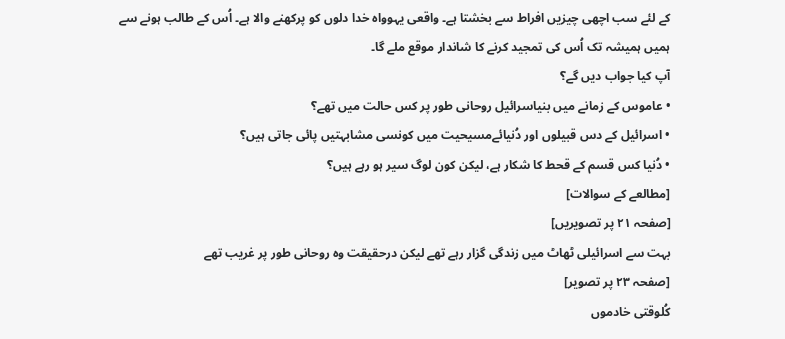کے لئے سب اچھی چیزیں افراط سے بخشتا ہے۔ واقعی یہوواہ خدا دلوں کو پرکھنے والا ہے۔ اُس کے طالب ہونے سے ہمیں ہمیشہ تک اُس کی تمجید کرنے کا شاندار موقع ملے گا۔
آپ کیا جواب دیں گے؟
• عاموس کے زمانے میں بنیاسرائیل روحانی طور پر کس حالت میں تھے؟
• اسرائیل کے دس قبیلوں اور دُنیائےمسیحیت میں کونسی مشابہتیں پائی جاتی ہیں؟
• دُنیا کس قسم کے قحط کا شکار ہے، لیکن کون لوگ سیر ہو رہے ہیں؟
[مطالعے کے سوالات]
[صفحہ ۲۱ پر تصویریں]
بہت سے اسرائیلی ٹھاٹ میں زندگی گزار رہے تھے لیکن درحقیقت وہ روحانی طور پر غریب تھے
[صفحہ ۲۳ پر تصویر]
کُلوقتی خادموں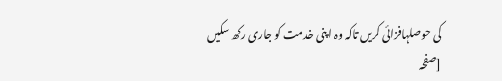کی حوصلہافزائی کریں تاکہ وہ اپنی خدمت کو جاری رکھ سکیں
[صفحہ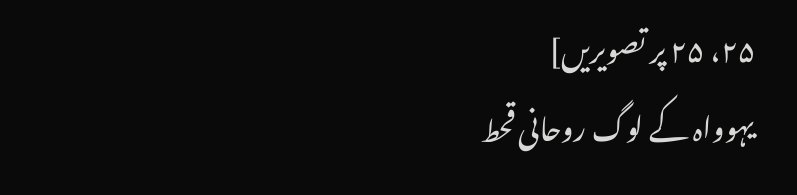۲۵، ۲۵ پر تصویریں]
یہوواہ کے لوگ روحانی قحط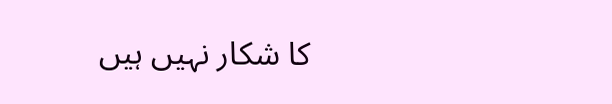کا شکار نہیں ہیں